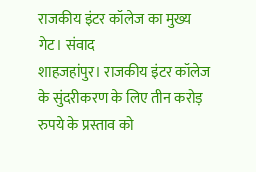राजकीय इंटर कॉलेज का मुख्य गेट। संवाद
शाहजहांपुर। राजकीय इंटर कॉलेज के सुंदरीकरण के लिए तीन करोड़ रुपये के प्रस्ताव को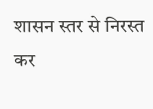शासन स्तर से निरस्त कर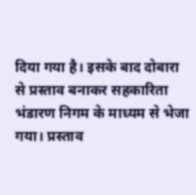दिया गया है। इसके बाद दोबारा से प्रस्ताव बनाकर सहकारिता भंडारण निगम के माध्यम से भेजा गया। प्रस्ताव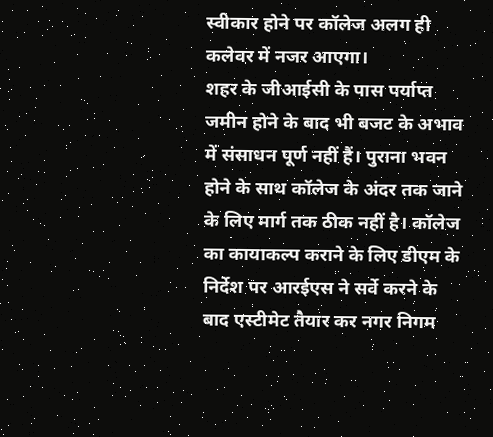स्वीकार होने पर कॉलेज अलग ही कलेवर में नजर आएगा।
शहर के जीआईसी के पास पर्याप्त जमीन होने के बाद भी बजट के अभाव में संसाधन पूर्ण नहीं हैं। पुराना भवन होने के साथ कॉलेज के अंदर तक जाने के लिए मार्ग तक ठीक नहीं है। कॉलेज का कायाकल्प कराने के लिए डीएम के निर्देश पर आरईएस ने सर्वे करने के बाद एस्टीमेट तैयार कर नगर निगम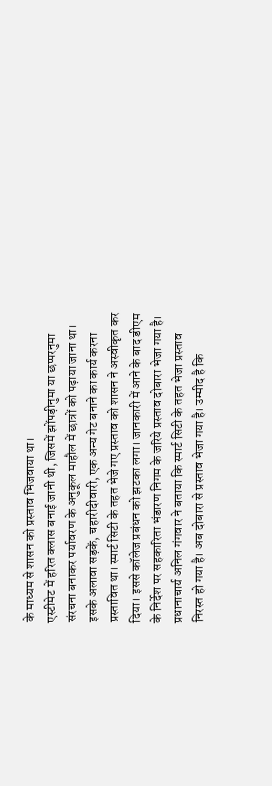के माध्यम से शासन को प्रस्ताव भिजवाया था।
एस्टीमेट में हरित क्लास बनाई जानी थी, जिसमें झोंपड़ीनुमा या छप्परनुमा संरचना बनाकर पर्यावरण के अनुकूल माहौल में छात्रों को पढ़ाया जाना था। इसके अलावा सड़कें, चहारीदीवारी, एक अन्य गेट बनाने का कार्य करना प्रस्तावित था। स्मार्ट सिटी के तहत भेजे गए प्रस्ताव को शासन ने अस्वीकृत कर दिया। इससे कॉलेज प्रबंधन को झटका लगा। जानकारी में आने के बाद डीएम के निर्देश पर सहकारिता भंडारण निगम के जरिये प्रस्ताव दोबारा भेजा गया है।
प्रधानाचार्य अनिल गंगवार ने बताया कि स्मार्ट सिटी के तहत भेजा प्रस्ताव निरस्त हो गया है। अब दोबारा से प्रस्ताव भेजा गया है। उम्मीद है कि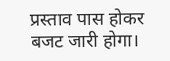प्रस्ताव पास होकर बजट जारी होगा।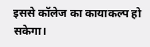इससे कॉलेज का कायाकल्प हो सकेगा।